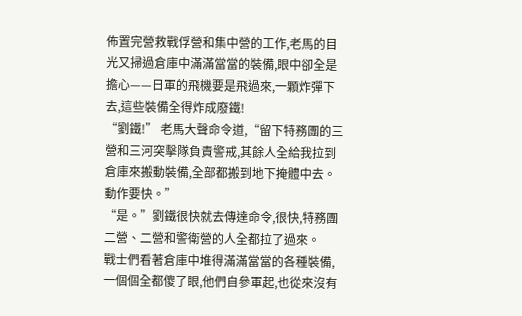佈置完營救戰俘營和集中營的工作,老馬的目光又掃過倉庫中滿滿當當的裝備,眼中卻全是擔心——日軍的飛機要是飛過來,一顆炸彈下去,這些裝備全得炸成廢鐵!
“劉鐵!” 老馬大聲命令道,“留下特務團的三營和三河突擊隊負責警戒,其餘人全給我拉到倉庫來搬動裝備,全部都搬到地下掩體中去。動作要快。”
“是。”劉鐵很快就去傳達命令,很快,特務團二營、二營和警衛營的人全都拉了過來。
戰士們看著倉庫中堆得滿滿當當的各種裝備,一個個全都傻了眼,他們自參軍起,也從來沒有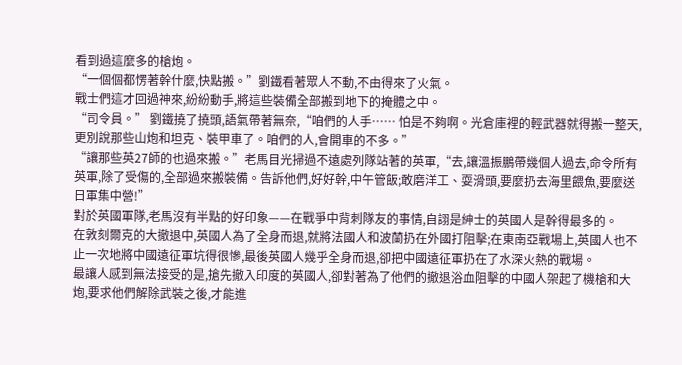看到過這麼多的槍炮。
“一個個都愣著幹什麼,快點搬。”劉鐵看著眾人不動,不由得來了火氣。
戰士們這才回過神來,紛紛動手,將這些裝備全部搬到地下的掩體之中。
“司令員。” 劉鐵撓了撓頭,語氣帶著無奈,“咱們的人手…… 怕是不夠啊。光倉庫裡的輕武器就得搬一整天,更別說那些山炮和坦克、裝甲車了。咱們的人,會開車的不多。”
“讓那些英27師的也過來搬。”老馬目光掃過不遠處列隊站著的英軍,“去,讓溫振鵬帶幾個人過去,命令所有英軍,除了受傷的,全部過來搬裝備。告訴他們,好好幹,中午管飯;敢磨洋工、耍滑頭,要麼扔去海里餵魚,要麼送日軍集中營!”
對於英國軍隊,老馬沒有半點的好印象——在戰爭中背刺隊友的事情,自詡是紳士的英國人是幹得最多的。
在敦刻爾克的大撤退中,英國人為了全身而退,就將法國人和波蘭扔在外國打阻擊;在東南亞戰場上,英國人也不止一次地將中國遠征軍坑得很慘,最後英國人幾乎全身而退,卻把中國遠征軍扔在了水深火熱的戰場。
最讓人感到無法接受的是,搶先撤入印度的英國人,卻對著為了他們的撤退浴血阻擊的中國人架起了機槍和大炮,要求他們解除武裝之後,才能進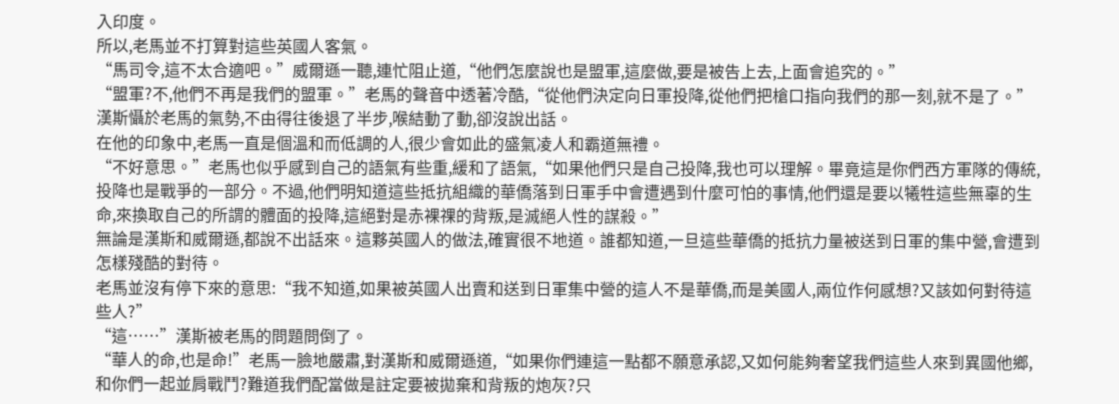入印度。
所以,老馬並不打算對這些英國人客氣。
“馬司令,這不太合適吧。”威爾遜一聽,連忙阻止道,“他們怎麼說也是盟軍,這麼做,要是被告上去,上面會追究的。”
“盟軍?不,他們不再是我們的盟軍。”老馬的聲音中透著冷酷,“從他們決定向日軍投降,從他們把槍口指向我們的那一刻,就不是了。”
漢斯懾於老馬的氣勢,不由得往後退了半步,喉結動了動,卻沒說出話。
在他的印象中,老馬一直是個溫和而低調的人,很少會如此的盛氣凌人和霸道無禮。
“不好意思。”老馬也似乎感到自己的語氣有些重,緩和了語氣,“如果他們只是自己投降,我也可以理解。畢竟這是你們西方軍隊的傳統,投降也是戰爭的一部分。不過,他們明知道這些抵抗組織的華僑落到日軍手中會遭遇到什麼可怕的事情,他們還是要以犧牲這些無辜的生命,來換取自己的所謂的體面的投降,這絕對是赤裸祼的背叛,是滅絕人性的謀殺。”
無論是漢斯和威爾遜,都說不出話來。這夥英國人的做法,確實很不地道。誰都知道,一旦這些華僑的抵抗力量被送到日軍的集中營,會遭到怎樣殘酷的對待。
老馬並沒有停下來的意思:“我不知道,如果被英國人出賣和送到日軍集中營的這人不是華僑,而是美國人,兩位作何感想?又該如何對待這些人?”
“這……”漢斯被老馬的問題問倒了。
“華人的命,也是命!”老馬一臉地嚴肅,對漢斯和威爾遜道,“如果你們連這一點都不願意承認,又如何能夠奢望我們這些人來到異國他鄉,和你們一起並肩戰鬥?難道我們配當做是註定要被拋棄和背叛的炮灰?只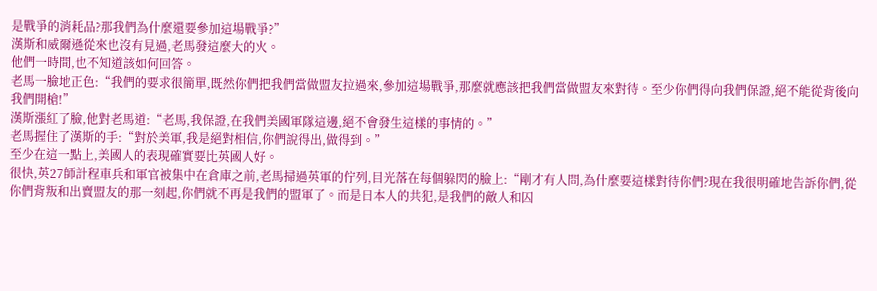是戰爭的消耗品?那我們為什麼還要參加這場戰爭?”
漢斯和威爾遜從來也沒有見過,老馬發這麼大的火。
他們一時間,也不知道該如何回答。
老馬一臉地正色:“我們的要求很簡單,既然你們把我們當做盟友拉過來,參加這場戰爭,那麼就應該把我們當做盟友來對待。至少你們得向我們保證,絕不能從背後向我們開槍!”
漢斯漲紅了臉,他對老馬道:“老馬,我保證,在我們美國軍隊這邊,絕不會發生這樣的事情的。”
老馬握住了漢斯的手:“對於美軍,我是絕對相信,你們說得出,做得到。”
至少在這一點上,美國人的表現確實要比英國人好。
很快,英27師計程車兵和軍官被集中在倉庫之前,老馬掃過英軍的佇列,目光落在每個躲閃的臉上:“剛才有人問,為什麼要這樣對待你們?現在我很明確地告訴你們,從你們背叛和出賣盟友的那一刻起,你們就不再是我們的盟軍了。而是日本人的共犯,是我們的敵人和囚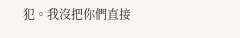犯。我沒把你們直接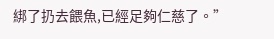綁了扔去餵魚,已經足夠仁慈了。”